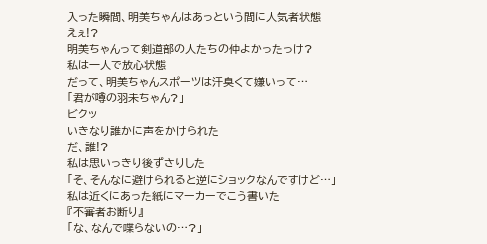入った瞬間、明美ちゃんはあっという間に人気者状態
えぇ!?
明美ちゃんって剣道部の人たちの仲よかったっけ?
私は一人で放心状態
だって、明美ちゃんスポーツは汗臭くて嫌いって…
「君が噂の羽未ちゃん?」
ビクッ
いきなり誰かに声をかけられた
だ、誰!?
私は思いっきり後ずさりした
「そ、そんなに避けられると逆にショックなんですけど…」
私は近くにあった紙にマーカーでこう書いた
『不審者お断り』
「な、なんで喋らないの…?」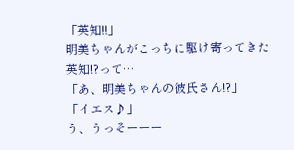「英知!!」
明美ちゃんがこっちに駆け寄ってきた
英知!?って…
「あ、明美ちゃんの彼氏さん!?」
「イエス♪」
う、うっそーーー